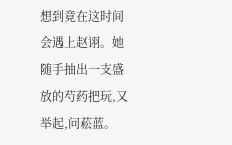想到竟在这时间会遇上赵诩。她随手抽出一支盛放的芍药把玩,又举起,问菘蓝。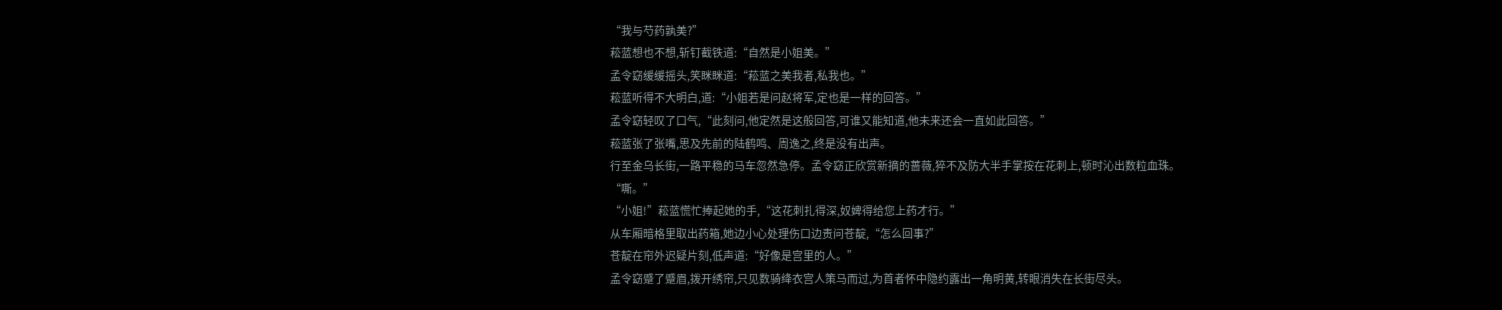“我与芍药孰美?”
菘蓝想也不想,斩钉截铁道:“自然是小姐美。”
孟令窈缓缓摇头,笑眯眯道:“菘蓝之美我者,私我也。”
菘蓝听得不大明白,道:“小姐若是问赵将军,定也是一样的回答。”
孟令窈轻叹了口气,“此刻问,他定然是这般回答,可谁又能知道,他未来还会一直如此回答。”
菘蓝张了张嘴,思及先前的陆鹤鸣、周逸之,终是没有出声。
行至金乌长街,一路平稳的马车忽然急停。孟令窈正欣赏新摘的蔷薇,猝不及防大半手掌按在花刺上,顿时沁出数粒血珠。
“嘶。”
“小姐!”菘蓝慌忙捧起她的手,“这花刺扎得深,奴婢得给您上药才行。”
从车厢暗格里取出药箱,她边小心处理伤口边责问苍靛,“怎么回事?”
苍靛在帘外迟疑片刻,低声道:“好像是宫里的人。”
孟令窈蹙了蹙眉,拨开绣帘,只见数骑绛衣宫人策马而过,为首者怀中隐约露出一角明黄,转眼消失在长街尽头。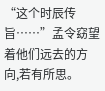“这个时辰传旨……”孟令窈望着他们远去的方向,若有所思。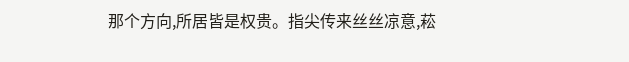那个方向,所居皆是权贵。指尖传来丝丝凉意,菘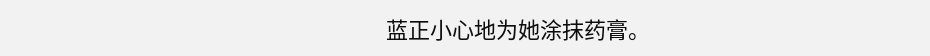蓝正小心地为她涂抹药膏。